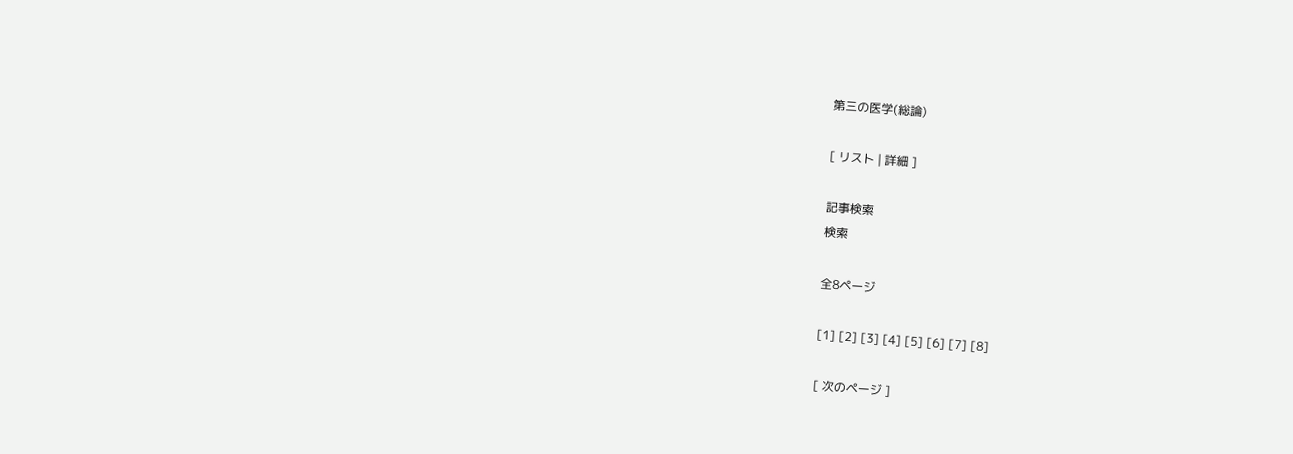第三の医学(総論)

[ リスト | 詳細 ]

記事検索
検索

全8ページ

[1] [2] [3] [4] [5] [6] [7] [8]

[ 次のページ ]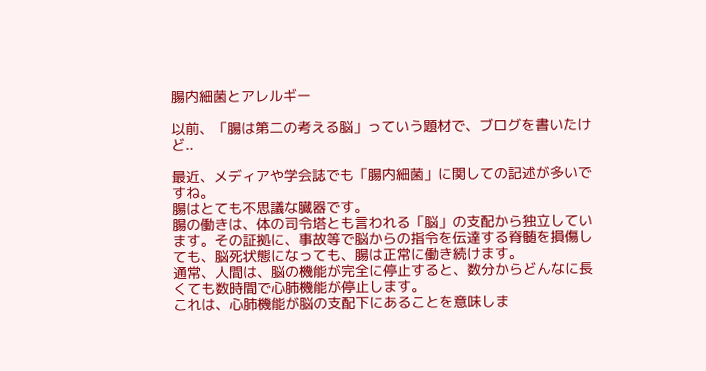腸内細菌とアレルギー

以前、「腸は第二の考える脳」っていう題材で、ブログを書いたけど..

最近、メディアや学会誌でも「腸内細菌」に関しての記述が多いですね。
腸はとても不思議な臓器です。
腸の働きは、体の司令塔とも言われる「脳」の支配から独立しています。その証拠に、事故等で脳からの指令を伝達する脊髄を損傷しても、脳死状態になっても、腸は正常に働き続けます。
通常、人間は、脳の機能が完全に停止すると、数分からどんなに長くても数時間で心肺機能が停止します。
これは、心肺機能が脳の支配下にあることを意味しま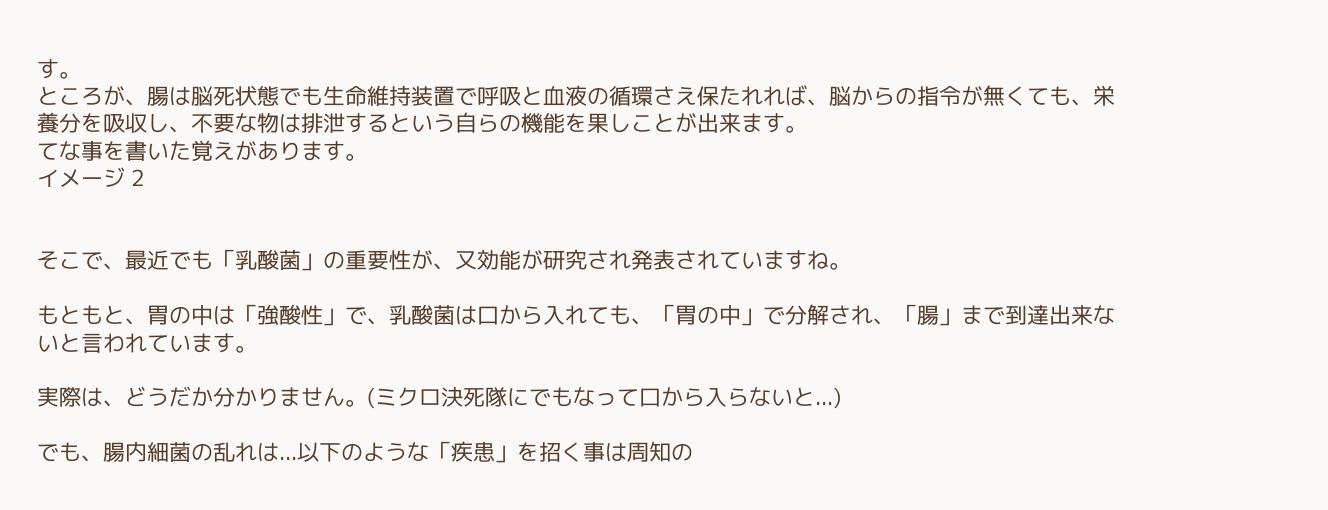す。
ところが、腸は脳死状態でも生命維持装置で呼吸と血液の循環さえ保たれれば、脳からの指令が無くても、栄養分を吸収し、不要な物は排泄するという自らの機能を果しことが出来ます。
てな事を書いた覚えがあります。
イメージ 2


そこで、最近でも「乳酸菌」の重要性が、又効能が研究され発表されていますね。

もともと、胃の中は「強酸性」で、乳酸菌は口から入れても、「胃の中」で分解され、「腸」まで到達出来ないと言われています。

実際は、どうだか分かりません。(ミクロ決死隊にでもなって口から入らないと...)

でも、腸内細菌の乱れは...以下のような「疾患」を招く事は周知の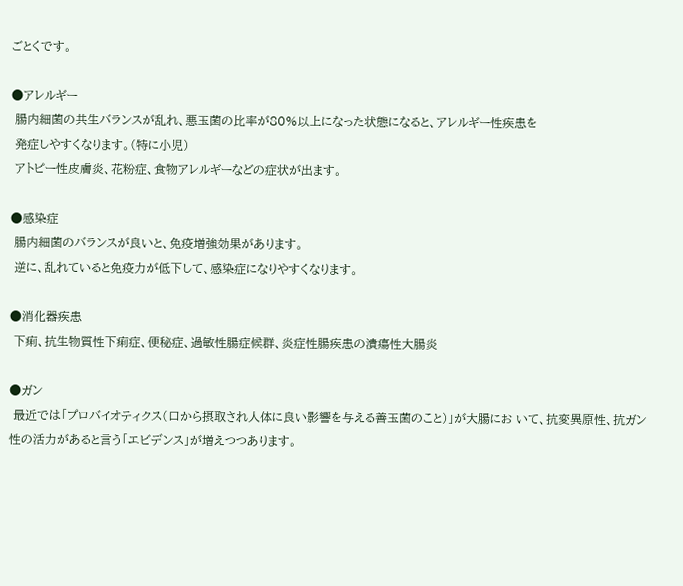ごとくです。

●アレルギー
 腸内細菌の共生バランスが乱れ、悪玉菌の比率が80%以上になった状態になると、アレルギー性疾患を
 発症しやすくなります。(特に小児)
 アトピー性皮膚炎、花粉症、食物アレルギーなどの症状が出ます。

●感染症
 腸内細菌のバランスが良いと、免疫増強効果があります。
 逆に、乱れていると免疫力が低下して、感染症になりやすくなります。

●消化器疾患
 下痢、抗生物質性下痢症、便秘症、過敏性腸症候群、炎症性腸疾患の潰瘍性大腸炎

●ガン
 最近では「プロバイオティクス(口から摂取され人体に良い影響を与える善玉菌のこと)」が大腸にお いて、抗変異原性、抗ガン性の活力があると言う「エビデンス」が増えつつあります。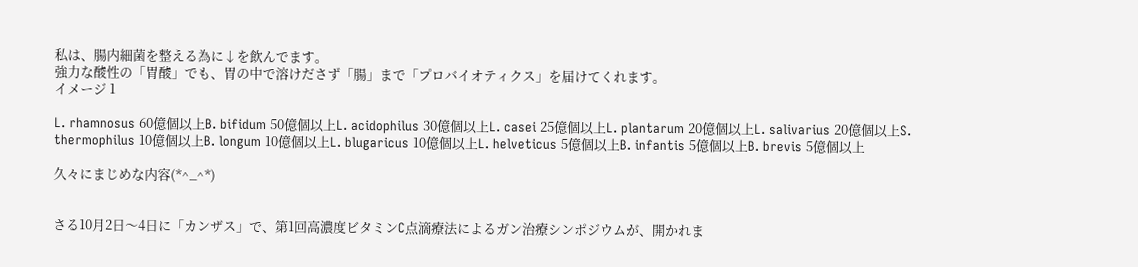私は、腸内細菌を整える為に↓を飲んでます。
強力な酸性の「胃酸」でも、胃の中で溶けださず「腸」まで「プロバイオティクス」を届けてくれます。
イメージ 1

L. rhamnosus 60億個以上B. bifidum 50億個以上L. acidophilus 30億個以上L. casei 25億個以上L. plantarum 20億個以上L. salivarius 20億個以上S. thermophilus 10億個以上B. longum 10億個以上L. blugaricus 10億個以上L. helveticus 5億個以上B. infantis 5億個以上B. brevis 5億個以上

久々にまじめな内容(*^_^*)


さる10月2日〜4日に「カンザス」で、第1回高濃度ビタミンC点滴療法によるガン治療シンポジウムが、開かれま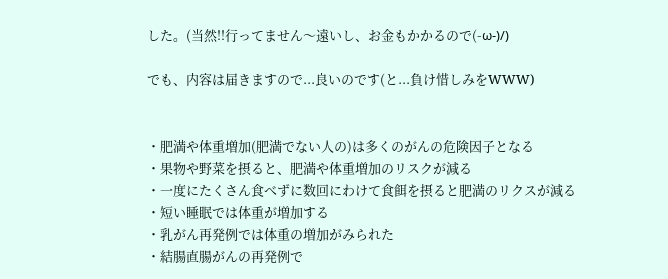した。(当然!!行ってません〜遠いし、お金もかかるので(-ω-)/)

でも、内容は届きますので...良いのです(と...負け惜しみをWWW)


・肥満や体重増加(肥満でない人の)は多くのがんの危険因子となる
・果物や野菜を摂ると、肥満や体重増加のリスクが減る
・一度にたくさん食べずに数回にわけて食餌を摂ると肥満のリクスが減る
・短い睡眠では体重が増加する
・乳がん再発例では体重の増加がみられた
・結腸直腸がんの再発例で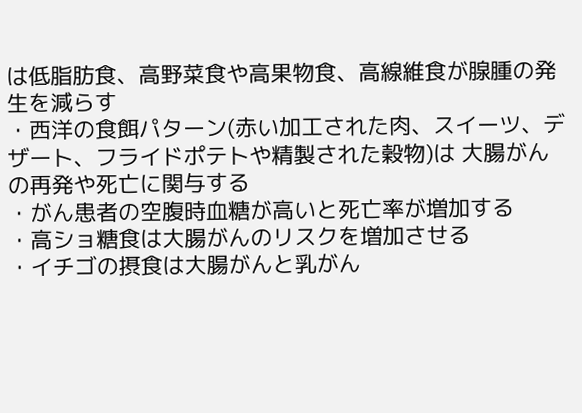は低脂肪食、高野菜食や高果物食、高線維食が腺腫の発生を減らす
・西洋の食餌パターン(赤い加工された肉、スイーツ、デザート、フライドポテトや精製された穀物)は 大腸がんの再発や死亡に関与する
・がん患者の空腹時血糖が高いと死亡率が増加する
・高ショ糖食は大腸がんのリスクを増加させる
・イチゴの摂食は大腸がんと乳がん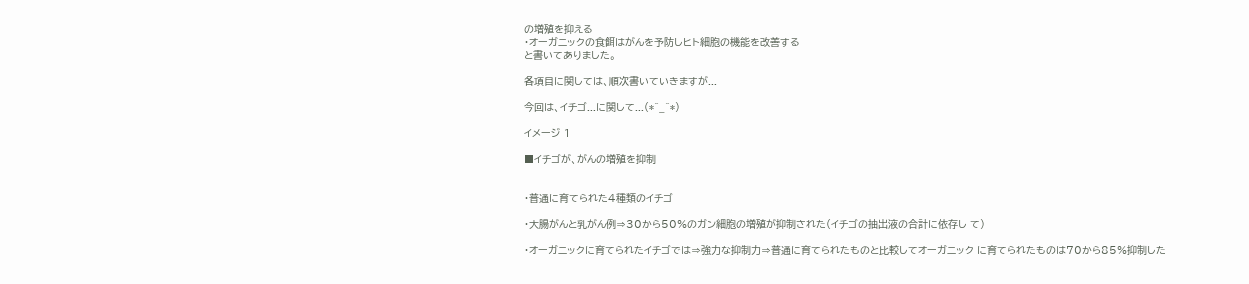の増殖を抑える
・オーガニックの食餌はがんを予防しヒト細胞の機能を改善する
と書いてありました。

各項目に関しては、順次書いていきますが...

今回は、イチゴ...に関して...(*^_^*)

イメージ 1

■イチゴが、がんの増殖を抑制


・普通に育てられた4種類のイチゴ

・大腸がんと乳がん例⇒30から50%のガン細胞の増殖が抑制された(イチゴの抽出液の合計に依存し て)

・オーガニックに育てられたイチゴでは⇒強力な抑制力⇒普通に育てられたものと比較してオーガニック に育てられたものは70から85%抑制した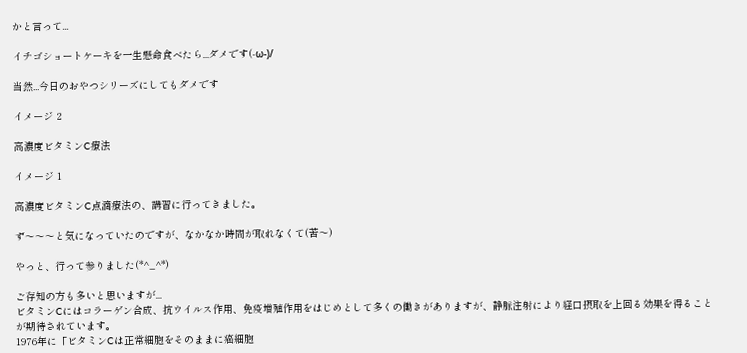かと言って...

イチゴショートケーキを一生懸命食べたら...ダメです(-ω-)/

当然...今日のおやつシリーズにしてもダメです

イメージ 2

高濃度ビタミンC療法

イメージ 1

高濃度ビタミンC点滴療法の、講習に行ってきました。

ず〜〜〜と気になっていたのですが、なかなか時間が取れなくて(苦〜)

やっと、行って参りました(*^_^*)

ご存知の方も多いと思いますが...
ビタミンCにはコラーゲン合成、抗ウイルス作用、免疫増殖作用をはじめとして多くの働きがありますが、静脈注射により経口摂取を上回る効果を得ることが期待されています。
1976年に「ビタミンCは正常細胞をそのままに癌細胞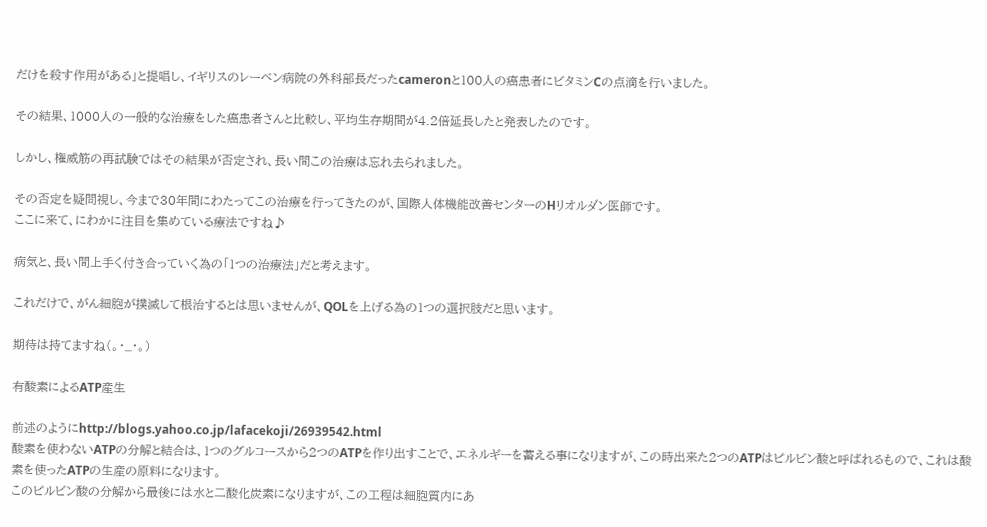だけを殺す作用がある」と提唱し、イギリスのレーベン病院の外科部長だったcameronと100人の癌患者にビタミンCの点滴を行いました。

その結果、1000人の一般的な治療をした癌患者さんと比較し、平均生存期間が4.2倍延長したと発表したのです。

しかし、権威筋の再試験ではその結果が否定され、長い間この治療は忘れ去られました。

その否定を疑問視し、今まで30年間にわたってこの治療を行ってきたのが、国際人体機能改善センターのHリオルダン医師です。
ここに来て、にわかに注目を集めている療法ですね♪

病気と、長い間上手く付き合っていく為の「1つの治療法」だと考えます。

これだけで、がん細胞が撲滅して根治するとは思いませんが、QOLを上げる為の1つの選択肢だと思います。

期待は持てますね(。・_・。)

有酸素によるATP産生

前述のようにhttp://blogs.yahoo.co.jp/lafacekoji/26939542.html
酸素を使わないATPの分解と結合は、1つのグルコースから2つのATPを作り出すことで、エネルギーを蓄える事になりますが、この時出来た2つのATPはピルビン酸と呼ばれるもので、これは酸素を使ったATPの生産の原料になります。
このピルビン酸の分解から最後には水と二酸化炭素になりますが、この工程は細胞質内にあ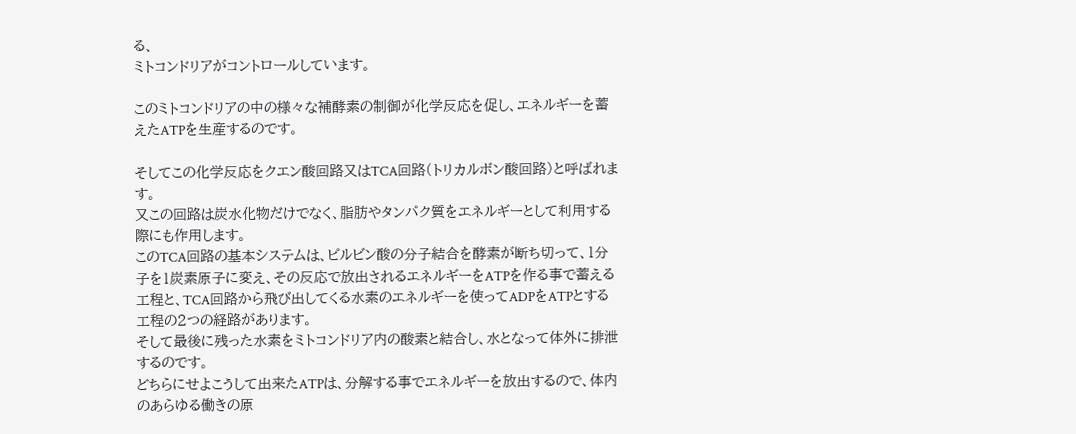る、
ミトコンドリアがコントロールしています。

このミトコンドリアの中の様々な補酵素の制御が化学反応を促し、エネルギーを蓄えたATPを生産するのです。

そしてこの化学反応をクエン酸回路又はTCA回路(トリカルボン酸回路)と呼ばれます。
又この回路は炭水化物だけでなく、脂肪やタンパク質をエネルギーとして利用する際にも作用します。
このTCA回路の基本システムは、ピルビン酸の分子結合を酵素が断ち切って、1分子を1炭素原子に変え、その反応で放出されるエネルギーをATPを作る事で蓄える工程と、TCA回路から飛び出してくる水素のエネルギーを使ってADPをATPとする工程の2つの経路があります。
そして最後に残った水素をミトコンドリア内の酸素と結合し、水となって体外に排泄するのです。
どちらにせよこうして出来たATPは、分解する事でエネルギーを放出するので、体内のあらゆる働きの原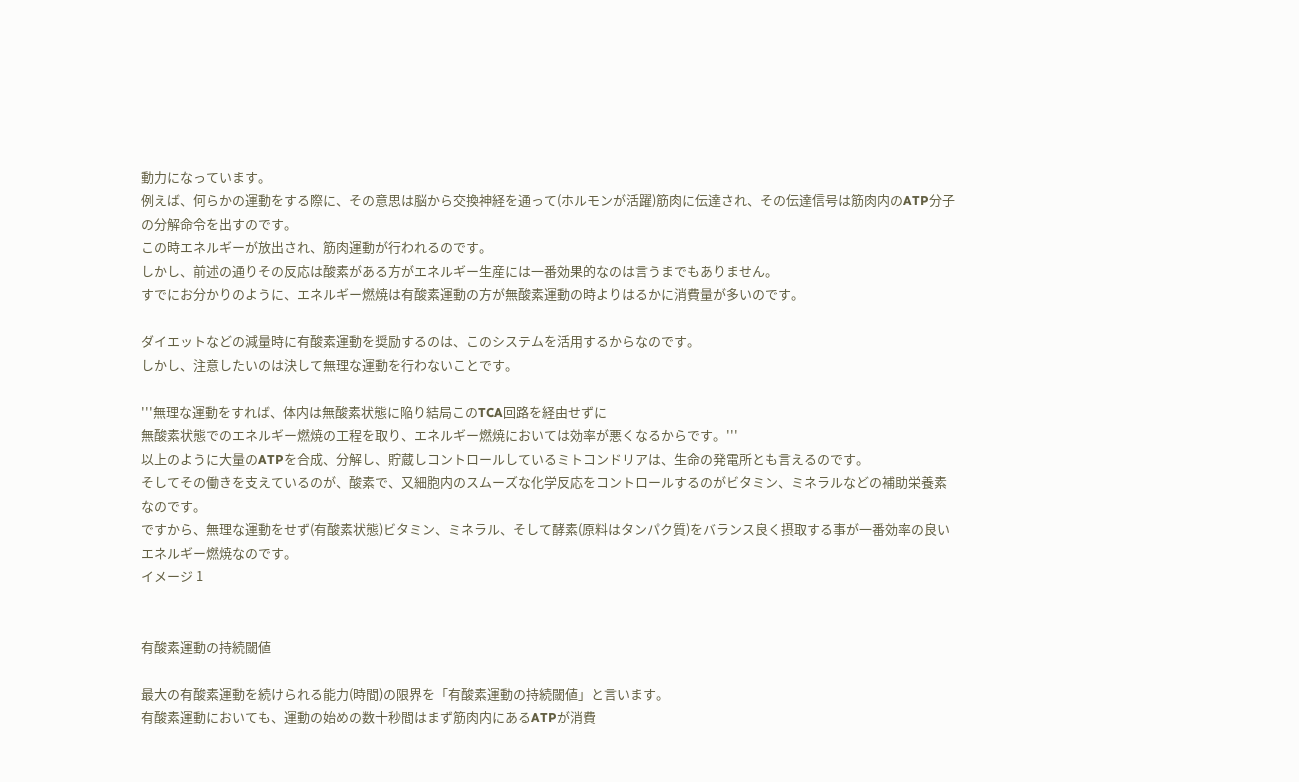動力になっています。
例えば、何らかの運動をする際に、その意思は脳から交換神経を通って(ホルモンが活躍)筋肉に伝達され、その伝達信号は筋肉内のATP分子の分解命令を出すのです。
この時エネルギーが放出され、筋肉運動が行われるのです。
しかし、前述の通りその反応は酸素がある方がエネルギー生産には一番効果的なのは言うまでもありません。
すでにお分かりのように、エネルギー燃焼は有酸素運動の方が無酸素運動の時よりはるかに消費量が多いのです。

ダイエットなどの減量時に有酸素運動を奨励するのは、このシステムを活用するからなのです。
しかし、注意したいのは決して無理な運動を行わないことです。

'''無理な運動をすれば、体内は無酸素状態に陥り結局このTCA回路を経由せずに
無酸素状態でのエネルギー燃焼の工程を取り、エネルギー燃焼においては効率が悪くなるからです。'''
以上のように大量のATPを合成、分解し、貯蔵しコントロールしているミトコンドリアは、生命の発電所とも言えるのです。
そしてその働きを支えているのが、酸素で、又細胞内のスムーズな化学反応をコントロールするのがビタミン、ミネラルなどの補助栄養素なのです。
ですから、無理な運動をせず(有酸素状態)ビタミン、ミネラル、そして酵素(原料はタンパク質)をバランス良く摂取する事が一番効率の良いエネルギー燃焼なのです。
イメージ 1


有酸素運動の持続閾値

最大の有酸素運動を続けられる能力(時間)の限界を「有酸素運動の持続閾値」と言います。
有酸素運動においても、運動の始めの数十秒間はまず筋肉内にあるATPが消費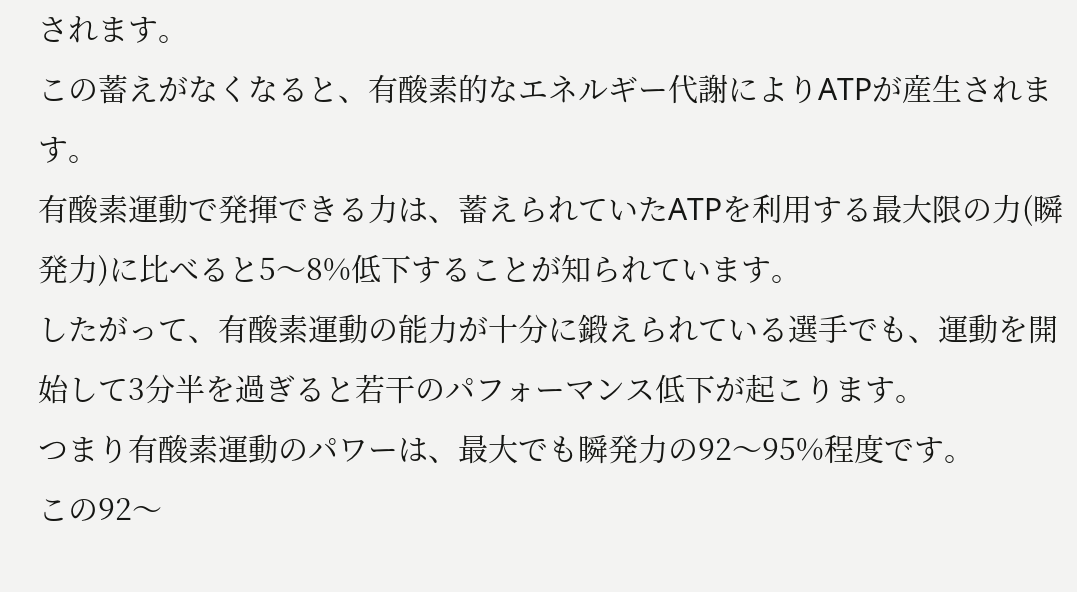されます。
この蓄えがなくなると、有酸素的なエネルギー代謝によりATPが産生されます。
有酸素運動で発揮できる力は、蓄えられていたATPを利用する最大限の力(瞬発力)に比べると5〜8%低下することが知られています。
したがって、有酸素運動の能力が十分に鍛えられている選手でも、運動を開始して3分半を過ぎると若干のパフォーマンス低下が起こります。
つまり有酸素運動のパワーは、最大でも瞬発力の92〜95%程度です。
この92〜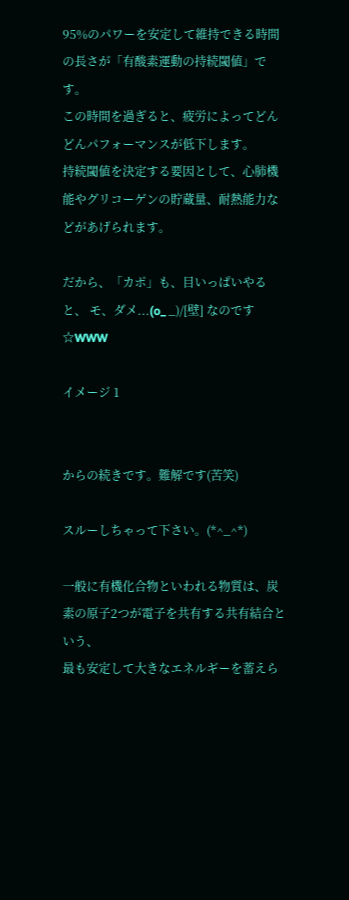95%のパワーを安定して維持できる時間の長さが「有酸素運動の持続閾値」です。
この時間を過ぎると、疲労によってどんどんパフォーマンスが低下します。
持続閾値を決定する要因として、心肺機能やグリコーゲンの貯蔵量、耐熱能力などがあげられます。

だから、「カポ」も、目いっぱいやると、 モ、ダメ...(o_ _)/[壁] なのです☆WWW

イメージ 1


からの続きです。難解です(苦笑)

スルーしちゃって下さい。(*^_^*)

一般に有機化合物といわれる物質は、炭素の原子2つが電子を共有する共有結合という、
最も安定して大きなエネルギーを蓄えら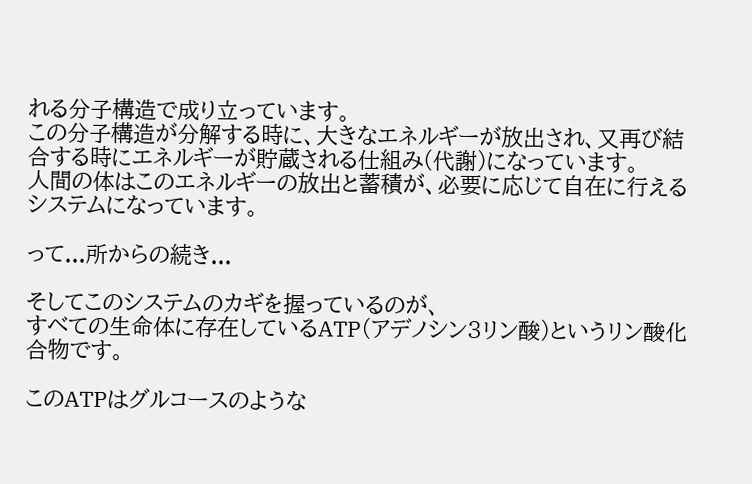れる分子構造で成り立っています。
この分子構造が分解する時に、大きなエネルギーが放出され、又再び結合する時にエネルギーが貯蔵される仕組み(代謝)になっています。
人間の体はこのエネルギーの放出と蓄積が、必要に応じて自在に行えるシステムになっています。

って...所からの続き...

そしてこのシステムのカギを握っているのが、
すべての生命体に存在しているATP(アデノシン3リン酸)というリン酸化合物です。

このATPはグルコースのような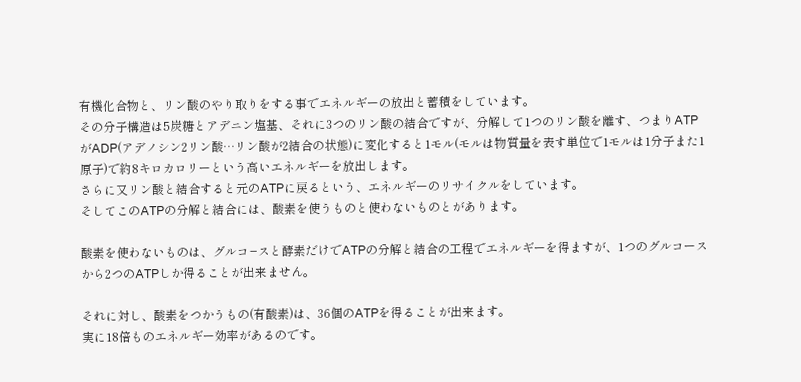有機化合物と、リン酸のやり取りをする事でエネルギーの放出と蓄積をしています。
その分子構造は5炭糖とアデニン塩基、それに3つのリン酸の結合ですが、分解して1つのリン酸を離す、つまりATPがADP(アデノシン2リン酸…リン酸が2結合の状態)に変化すると1モル(モルは物質量を表す単位で1モルは1分子また1原子)で約8キロカロリーという高いエネルギーを放出します。
さらに又リン酸と結合すると元のATPに戻るという、エネルギーのリサイクルをしています。
そしてこのATPの分解と結合には、酸素を使うものと使わないものとがあります。

酸素を使わないものは、グルコ−スと酵素だけでATPの分解と結合の工程でエネルギーを得ますが、1つのグルコースから2つのATPしか得ることが出来ません。

それに対し、酸素をつかうもの(有酸素)は、36個のATPを得ることが出来ます。
実に18倍ものエネルギー効率があるのです。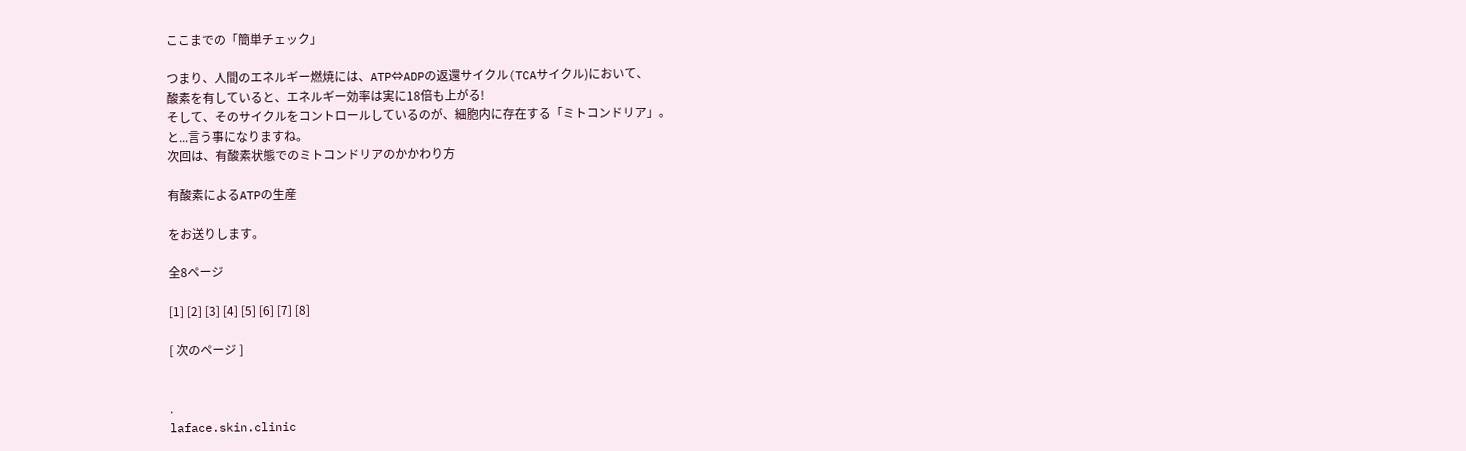ここまでの「簡単チェック」

つまり、人間のエネルギー燃焼には、ATP⇔ADPの返還サイクル(TCAサイクル)において、
酸素を有していると、エネルギー効率は実に18倍も上がる!
そして、そのサイクルをコントロールしているのが、細胞内に存在する「ミトコンドリア」。
と...言う事になりますね。
次回は、有酸素状態でのミトコンドリアのかかわり方

有酸素によるATPの生産

をお送りします。

全8ページ

[1] [2] [3] [4] [5] [6] [7] [8]

[ 次のページ ]


.
laface.skin.clinic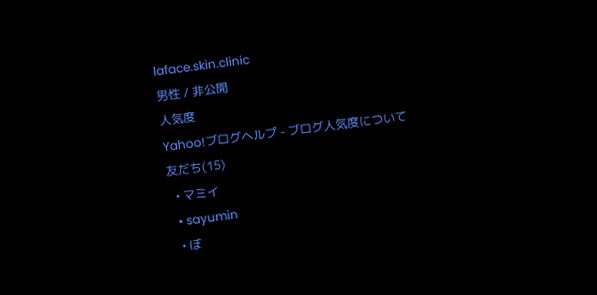laface.skin.clinic
男性 / 非公開
人気度
Yahoo!ブログヘルプ - ブログ人気度について
友だち(15)
  • マミイ
  • sayumin
  • ぼ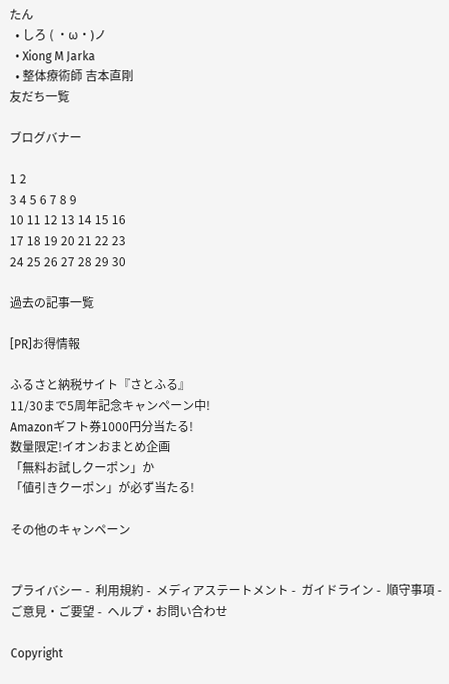たん
  • しろ ( ・ω・)ノ
  • Xiong M Jarka
  • 整体療術師 吉本直剛
友だち一覧

ブログバナー

1 2
3 4 5 6 7 8 9
10 11 12 13 14 15 16
17 18 19 20 21 22 23
24 25 26 27 28 29 30

過去の記事一覧

[PR]お得情報

ふるさと納税サイト『さとふる』
11/30まで5周年記念キャンペーン中!
Amazonギフト券1000円分当たる!
数量限定!イオンおまとめ企画
「無料お試しクーポン」か
「値引きクーポン」が必ず当たる!

その他のキャンペーン


プライバシー -  利用規約 -  メディアステートメント -  ガイドライン -  順守事項 -  ご意見・ご要望 -  ヘルプ・お問い合わせ

Copyright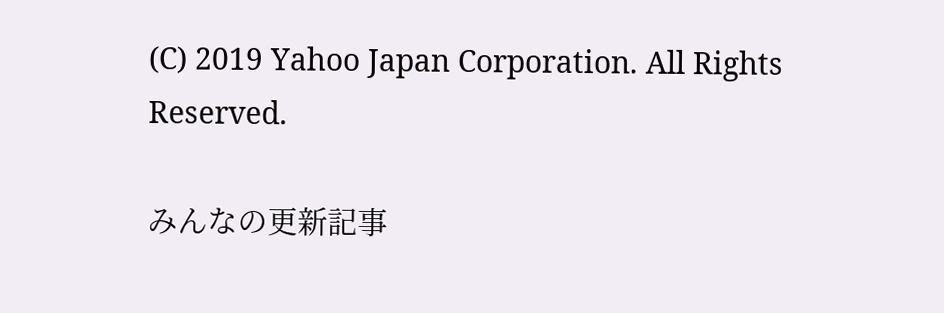(C) 2019 Yahoo Japan Corporation. All Rights Reserved.

みんなの更新記事